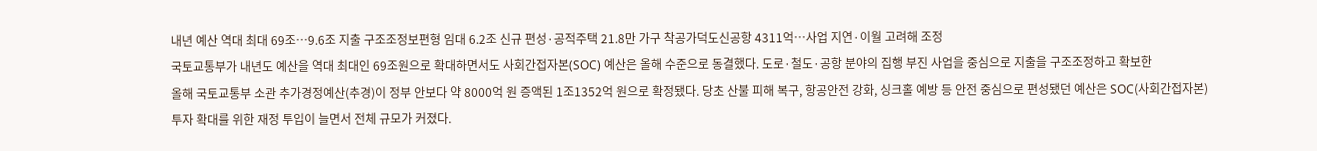내년 예산 역대 최대 69조…9.6조 지출 구조조정보편형 임대 6.2조 신규 편성·공적주택 21.8만 가구 착공가덕도신공항 4311억…사업 지연·이월 고려해 조정
국토교통부가 내년도 예산을 역대 최대인 69조원으로 확대하면서도 사회간접자본(SOC) 예산은 올해 수준으로 동결했다. 도로·철도·공항 분야의 집행 부진 사업을 중심으로 지출을 구조조정하고 확보한
올해 국토교통부 소관 추가경정예산(추경)이 정부 안보다 약 8000억 원 증액된 1조1352억 원으로 확정됐다. 당초 산불 피해 복구, 항공안전 강화, 싱크홀 예방 등 안전 중심으로 편성됐던 예산은 SOC(사회간접자본) 투자 확대를 위한 재정 투입이 늘면서 전체 규모가 커졌다.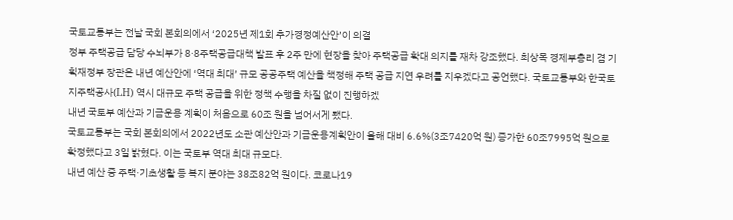국토교통부는 전날 국회 본회의에서 ‘2025년 제1회 추가경정예산안’이 의결
정부 주택공급 담당 수뇌부가 8·8주택공급대책 발표 후 2주 만에 현장을 찾아 주택공급 확대 의지를 재차 강조했다. 최상목 경제부총리 겸 기획재정부 장관은 내년 예산안에 ‘역대 최대’ 규모 공공주택 예산을 책정해 주택 공급 지연 우려를 지우겠다고 공언했다. 국토교통부와 한국토지주택공사(LH) 역시 대규모 주택 공급을 위한 정책 수행을 차질 없이 진행하겠
내년 국토부 예산과 기금운용 계획이 처음으로 60조 원을 넘어서게 됐다.
국토교통부는 국회 본회의에서 2022년도 소관 예산안과 기금운용계획안이 올해 대비 6.6%(3조7420억 원) 증가한 60조7995억 원으로 확정했다고 3일 밝혔다. 이는 국토부 역대 최대 규모다.
내년 예산 중 주택·기초생활 등 복지 분야는 38조82억 원이다. 코로나19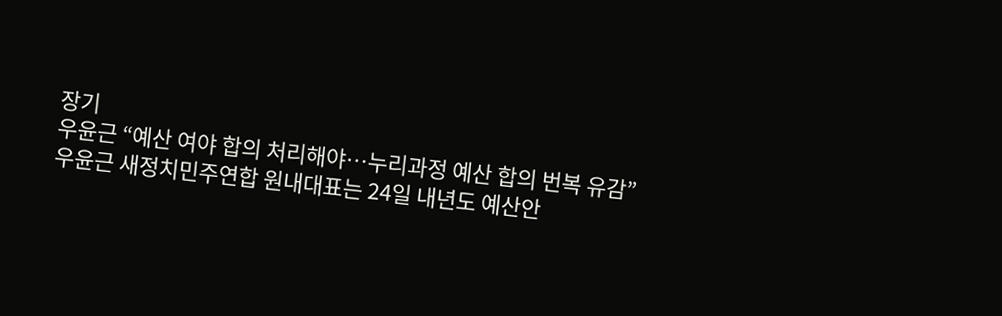장기
우윤근 “예산 여야 합의 처리해야…누리과정 예산 합의 번복 유감”
우윤근 새정치민주연합 원내대표는 24일 내년도 예산안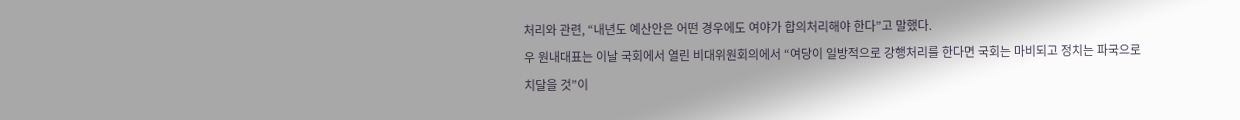처리와 관련, “내년도 예산안은 어떤 경우에도 여야가 합의처리해야 한다”고 말했다.
우 원내대표는 이날 국회에서 열린 비대위원회의에서 “여당이 일방적으로 강행처리를 한다면 국회는 마비되고 정치는 파국으로 치달을 것”이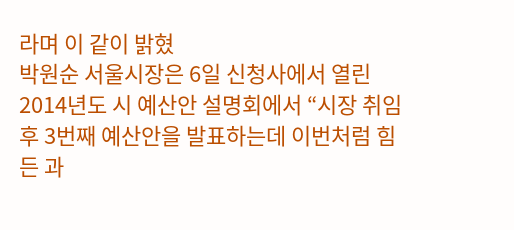라며 이 같이 밝혔
박원순 서울시장은 6일 신청사에서 열린 2014년도 시 예산안 설명회에서 “시장 취임 후 3번째 예산안을 발표하는데 이번처럼 힘든 과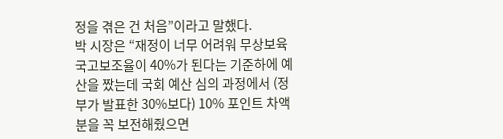정을 겪은 건 처음”이라고 말했다.
박 시장은 “재정이 너무 어려워 무상보육 국고보조율이 40%가 된다는 기준하에 예산을 짰는데 국회 예산 심의 과정에서 (정부가 발표한 30%보다) 10% 포인트 차액분을 꼭 보전해줬으면